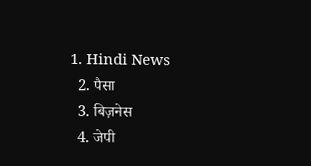1. Hindi News
  2. पैसा
  3. बिज़नेस
  4. जेपी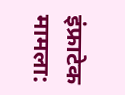इंफ्राटेक मामला: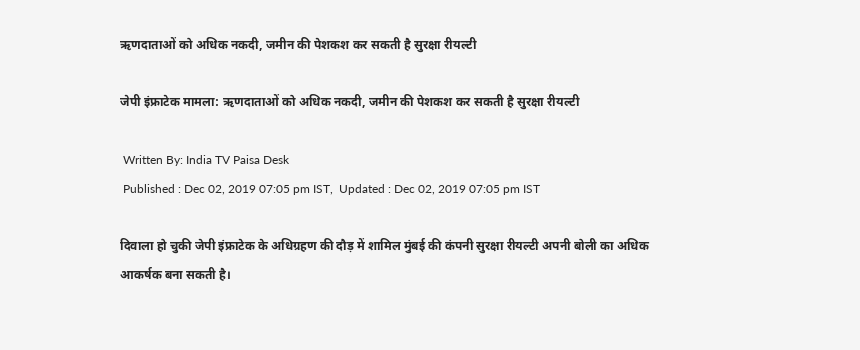ऋणदाताओं को अधिक नकदी, जमीन की पेशकश कर सकती है सुरक्षा रीयल्टी

जेपी इंफ्राटेक मामला: ऋणदाताओं को अधिक नकदी, जमीन की पेशकश कर सकती है सुरक्षा रीयल्टी

 Written By: India TV Paisa Desk
 Published : Dec 02, 2019 07:05 pm IST,  Updated : Dec 02, 2019 07:05 pm IST

दिवाला हो चुकी जेपी इंफ्राटेक के अधिग्रहण की दौड़ में शामिल मुंबई की कंपनी सुरक्षा रीयल्टी अपनी बोली का अधिक आकर्षक बना सकती है।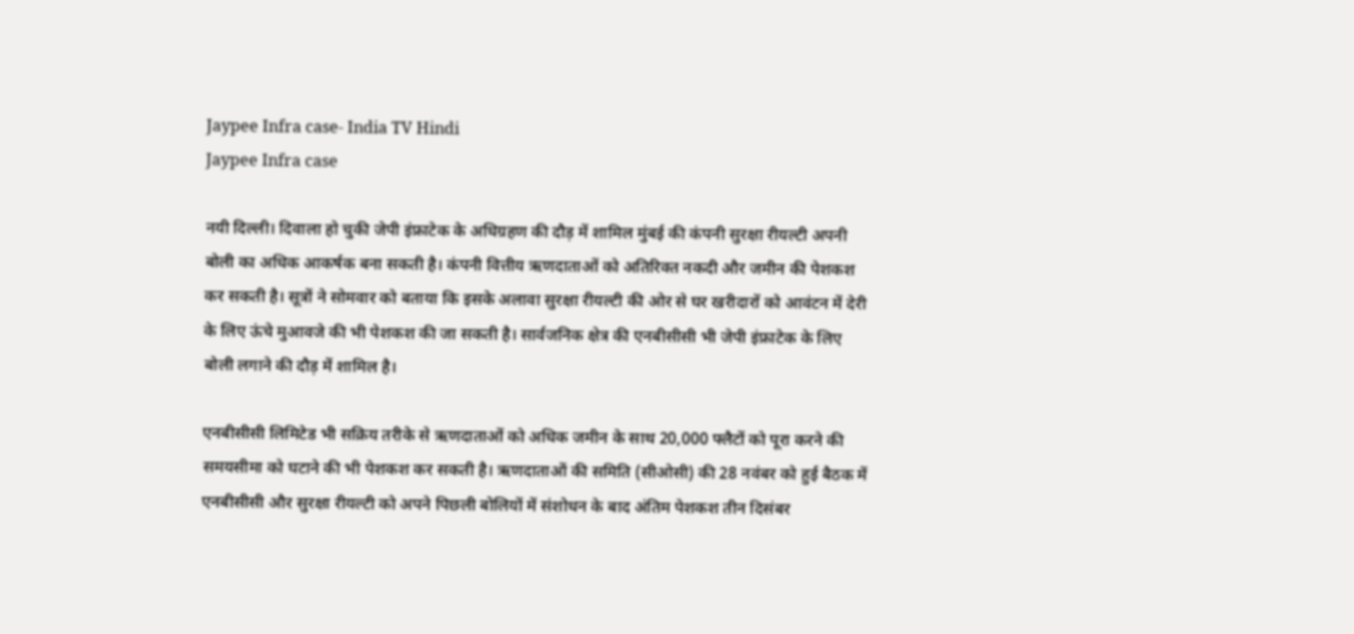Jaypee Infra case- India TV Hindi
Jaypee Infra case

नयी दिल्ली। दिवाला हो चुकी जेपी इंफ्राटेक के अधिग्रहण की दौड़ में शामिल मुंबई की कंपनी सुरक्षा रीयल्टी अपनी बोली का अधिक आकर्षक बना सकती है। कंपनी वित्तीय ऋणदाताओं को अतिरिक्त नकदी और जमीन की पेशकश कर सकती है। सूत्रों ने सोमवार को बताया कि इसके अलावा सुरक्षा रीयल्टी की ओर से घर खरीदारों को आवंटन में देरी के लिए ऊंचे मुआवजे की भी पेशकश की जा सकती है। सार्वजनिक क्षेत्र की एनबीसीसी भी जेपी इंफ्राटेक के लिए बोली लगाने की दौड़ में शामिल है।

एनबीसीसी लिमिटेड भी सक्रिय तरीके से ऋणदाताओं को अधिक जमीन के साथ 20,000 फ्लैटों को पूरा करने की समयसीमा को घटाने की भी पेशकश कर सकती है। ऋणदाताओं की समिति (सीओसी) की 28 नवंबर को हुई बैठक में एनबीसीसी और सुरक्षा रीयल्टी को अपने पिछली बोलियों में संशोधन के बाद अंतिम पेशकश तीन दिसंबर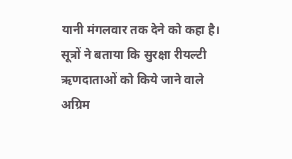यानी मंगलवार तक देने को कहा है। सूत्रों ने बताया कि सुरक्षा रीयल्टी ऋणदाताओं को किये जाने वाले अग्रिम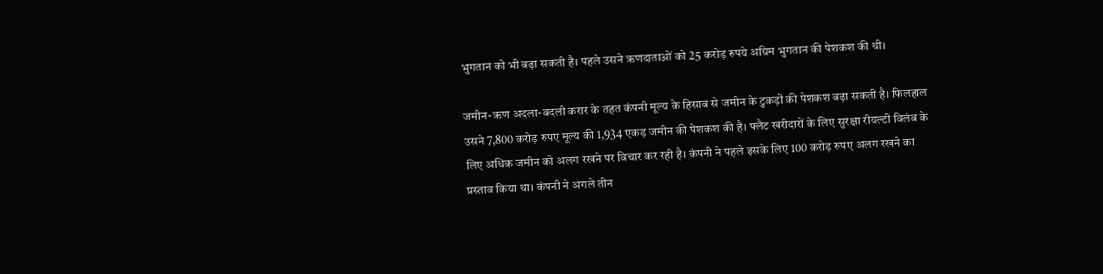भुगतान को भी बढ़ा सकती है। पहले उसने ऋणदाताओं को 25 करोड़ रुपये अग्रिम भुगतान की पेशकश की थी।

जमीन-ऋण अदला-बदली करार के तहत कंपनी मूल्य के हिसाब से जमीन के टुकड़ों की पेशकश बढ़ा सकती है। फिलहाल उसने 7,800 करोड़ रुपए मूल्य की 1,934 एकड़ जमीन की पेशकश की है। फ्लैट खरीदारों के लिए सुरक्षा रीयल्टी विलंब के लिए अधिक जमीन को अलग रखने पर विचार कर रही है। कंपनी ने पहले इसके लिए 100 करोड़ रुपए अलग रखने का प्रस्ताव किया था। कंपनी ने अगले तीन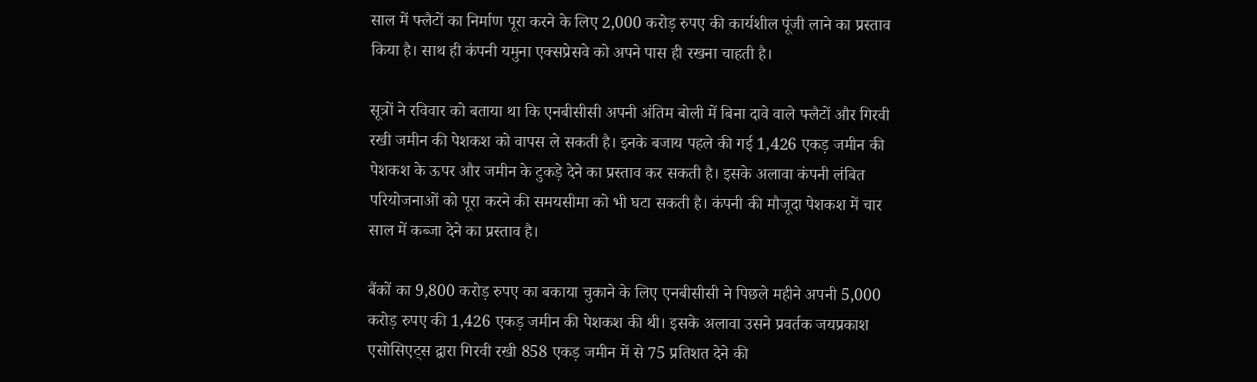साल में फ्लैटों का निर्माण पूरा करने के लिए 2,000 करोड़ रुपए की कार्यशील पूंजी लाने का प्रस्ताव किया है। साथ ही कंपनी यमुना एक्सप्रेसवे को अपने पास ही रखना चाहती है।

सूत्रों ने रविवार को बताया था कि एनबीसीसी अपनी अंतिम बोली में बिना दावे वाले फ्लैटों और गिरवी रखी जमीन की पेशकश को वापस ले सकती है। इनके बजाय पहले की गई 1,426 एकड़ जमीन की पेशकश के ऊपर और जमीन के टुकड़े देने का प्रस्ताव कर सकती है। इसके अलावा कंपनी लंबित परियोजनाओं को पूरा करने की समयसीमा को भी घटा सकती है। कंपनी की मौजूदा पेशकश में चार साल में कब्जा देने का प्रस्ताव है।

बैंकों का 9,800 करोड़ रुपए का बकाया चुकाने के लिए एनबीसीसी ने पिछले महीने अपनी 5,000 करोड़ रुपए की 1,426 एकड़ जमीन की पेशकश की थी। इसके अलावा उसने प्रवर्तक जयप्रकाश एसोसिएट्स द्वारा गिरवी रखी 858 एकड़ जमीन में से 75 प्रतिशत देने की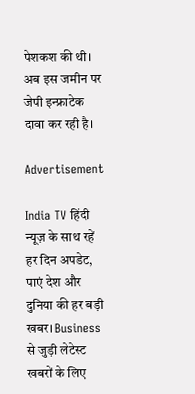पेशकश की थी। अब इस जमीन पर जेपी इन्फ्राटेक दावा कर रही है।

Advertisement

India TV हिंदी न्यूज़ के साथ रहें हर दिन अपडेट, पाएं देश और दुनिया की हर बड़ी खबर। Business से जुड़ी लेटेस्ट खबरों के लिए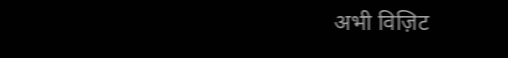अभी विज़िट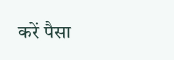करें पैसा